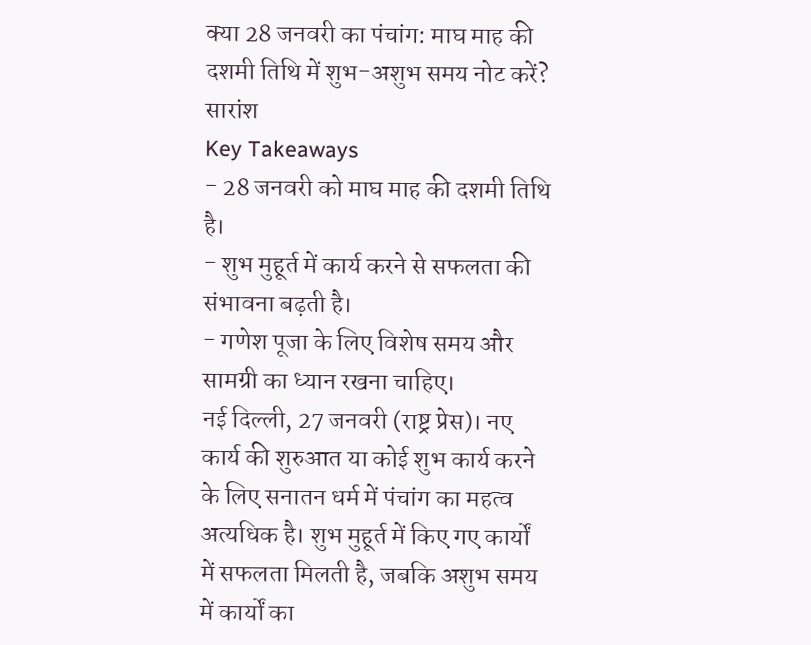क्या 28 जनवरी का पंचांग: माघ माह की दशमी तिथि में शुभ-अशुभ समय नोट करें?
सारांश
Key Takeaways
- 28 जनवरी को माघ माह की दशमी तिथि है।
- शुभ मुहूर्त में कार्य करने से सफलता की संभावना बढ़ती है।
- गणेश पूजा के लिए विशेष समय और सामग्री का ध्यान रखना चाहिए।
नई दिल्ली, 27 जनवरी (राष्ट्र प्रेस)। नए कार्य की शुरुआत या कोई शुभ कार्य करने के लिए सनातन धर्म में पंचांग का महत्व अत्यधिक है। शुभ मुहूर्त में किए गए कार्यों में सफलता मिलती है, जबकि अशुभ समय में कार्यों का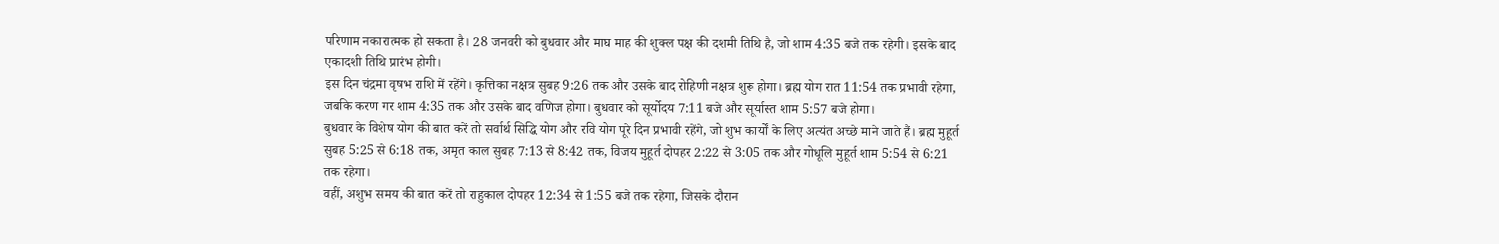परिणाम नकारात्मक हो सकता है। 28 जनवरी को बुधवार और माघ माह की शुक्ल पक्ष की दशमी तिथि है, जो शाम 4:35 बजे तक रहेगी। इसके बाद एकादशी तिथि प्रारंभ होगी।
इस दिन चंद्रमा वृषभ राशि में रहेंगे। कृत्तिका नक्षत्र सुबह 9:26 तक और उसके बाद रोहिणी नक्षत्र शुरू होगा। ब्रह्म योग रात 11:54 तक प्रभावी रहेगा, जबकि करण गर शाम 4:35 तक और उसके बाद वणिज होगा। बुधवार को सूर्योदय 7:11 बजे और सूर्यास्त शाम 5:57 बजे होगा।
बुधवार के विशेष योग की बात करें तो सर्वार्थ सिद्धि योग और रवि योग पूरे दिन प्रभावी रहेंगे, जो शुभ कार्यों के लिए अत्यंत अच्छे माने जाते हैं। ब्रह्म मुहूर्त सुबह 5:25 से 6:18 तक, अमृत काल सुबह 7:13 से 8:42 तक, विजय मुहूर्त दोपहर 2:22 से 3:05 तक और गोधूलि मुहूर्त शाम 5:54 से 6:21 तक रहेगा।
वहीं, अशुभ समय की बात करें तो राहुकाल दोपहर 12:34 से 1:55 बजे तक रहेगा, जिसके दौरान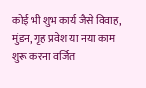कोई भी शुभ कार्य जैसे विवाह, मुंडन, गृह प्रवेश या नया काम शुरू करना वर्जित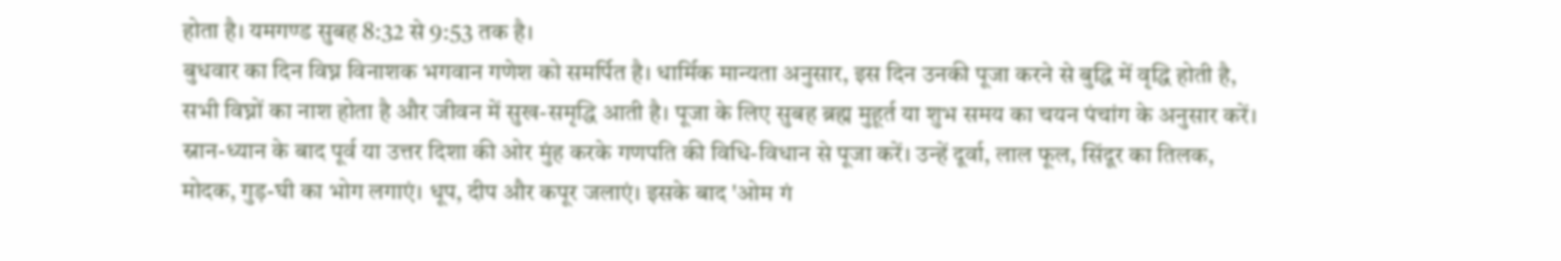होता है। यमगण्ड सुबह 8:32 से 9:53 तक है।
बुधवार का दिन विघ्न विनाशक भगवान गणेश को समर्पित है। धार्मिक मान्यता अनुसार, इस दिन उनकी पूजा करने से बुद्धि में वृद्धि होती है, सभी विघ्नों का नाश होता है और जीवन में सुख-समृद्धि आती है। पूजा के लिए सुबह ब्रह्म मुहूर्त या शुभ समय का चयन पंचांग के अनुसार करें। स्नान-ध्यान के बाद पूर्व या उत्तर दिशा की ओर मुंह करके गणपति की विधि-विधान से पूजा करें। उन्हें दूर्वा, लाल फूल, सिंदूर का तिलक, मोदक, गुड़-घी का भोग लगाएं। धूप, दीप और कपूर जलाएं। इसके बाद 'ओम गं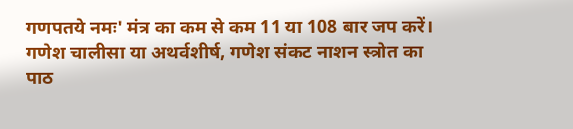गणपतये नमः' मंत्र का कम से कम 11 या 108 बार जप करें। गणेश चालीसा या अथर्वशीर्ष, गणेश संकट नाशन स्त्रोत का पाठ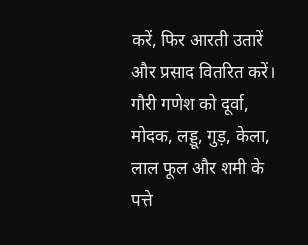करें, फिर आरती उतारें और प्रसाद वितरित करें।
गौरी गणेश को दूर्वा, मोदक, लड्डू, गुड़, केला, लाल फूल और शमी के पत्ते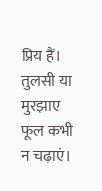प्रिय हैं। तुलसी या मुरझाए फूल कभी न चढ़ाएं।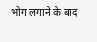भोग लगाने के बाद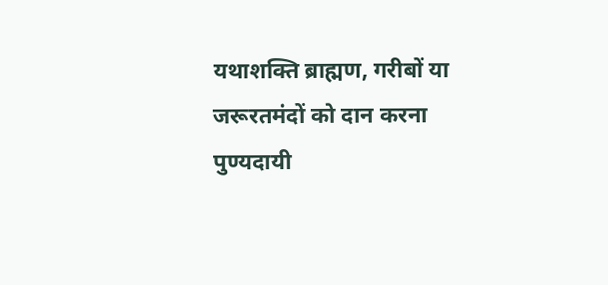यथाशक्ति ब्राह्मण, गरीबों या जरूरतमंदों को दान करना पुण्यदायी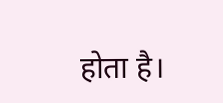होता है।